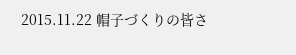2015.11.22 帽子づくりの皆さ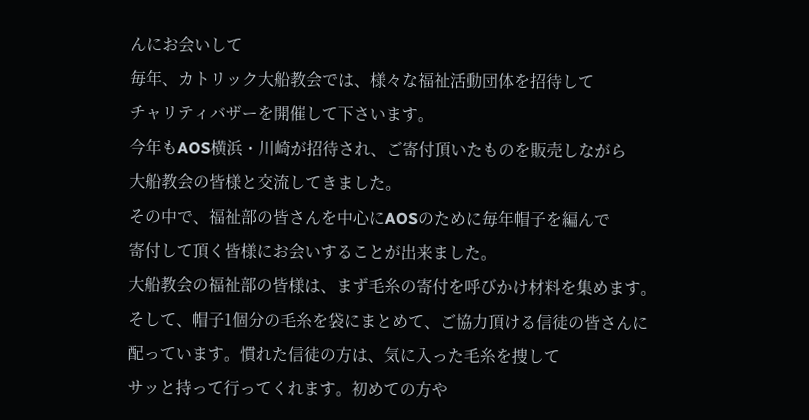んにお会いして
毎年、カトリック大船教会では、様々な福祉活動団体を招待して
チャリティバザーを開催して下さいます。
今年もAOS横浜・川崎が招待され、ご寄付頂いたものを販売しながら
大船教会の皆様と交流してきました。
その中で、福祉部の皆さんを中心にAOSのために毎年帽子を編んで
寄付して頂く皆様にお会いすることが出来ました。
大船教会の福祉部の皆様は、まず毛糸の寄付を呼びかけ材料を集めます。
そして、帽子1個分の毛糸を袋にまとめて、ご協力頂ける信徒の皆さんに
配っています。慣れた信徒の方は、気に入った毛糸を捜して
サッと持って行ってくれます。初めての方や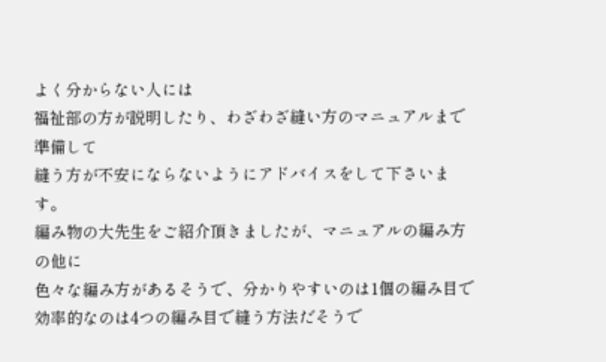よく分からない人には
福祉部の方が説明したり、わざわざ縫い方のマニュアルまで準備して
縫う方が不安にならないようにアドバイスをして下さいます。
編み物の大先生をご紹介頂きましたが、マニュアルの編み方の他に
色々な編み方があるそうで、分かりやすいのは1個の編み目で
効率的なのは4つの編み目で縫う方法だそうで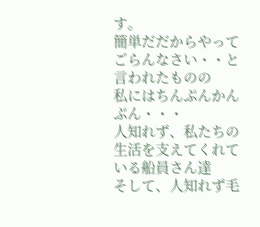す。
簡単だだからやってごらんなさい・・と言われたものの
私にはちんぷんかんぷん・・・
人知れず、私たちの生活を支えてくれている船員さん達
そして、人知れず毛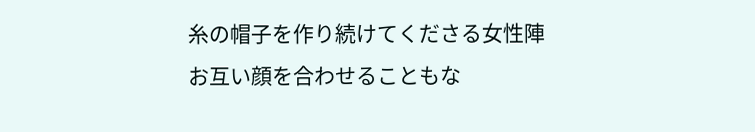糸の帽子を作り続けてくださる女性陣
お互い顔を合わせることもな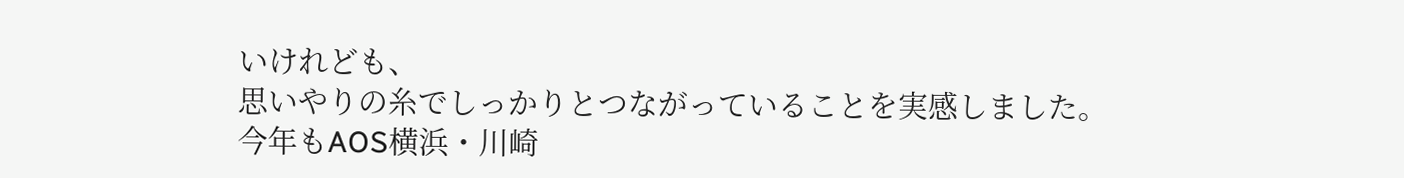いけれども、
思いやりの糸でしっかりとつながっていることを実感しました。
今年もAOS横浜・川崎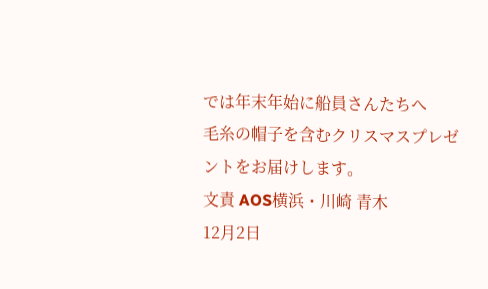では年末年始に船員さんたちへ
毛糸の帽子を含むクリスマスプレゼントをお届けします。
文責 AOS横浜・川崎 青木
12月2日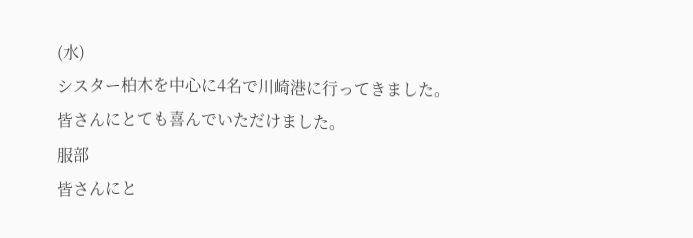(水)
シスター柏木を中心に4名で川崎港に行ってきました。
皆さんにとても喜んでいただけました。
服部
皆さんにと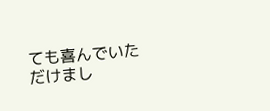ても喜んでいただけまし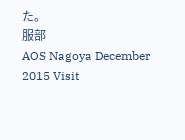た。
服部
AOS Nagoya December 2015 Visit